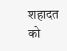शहादत को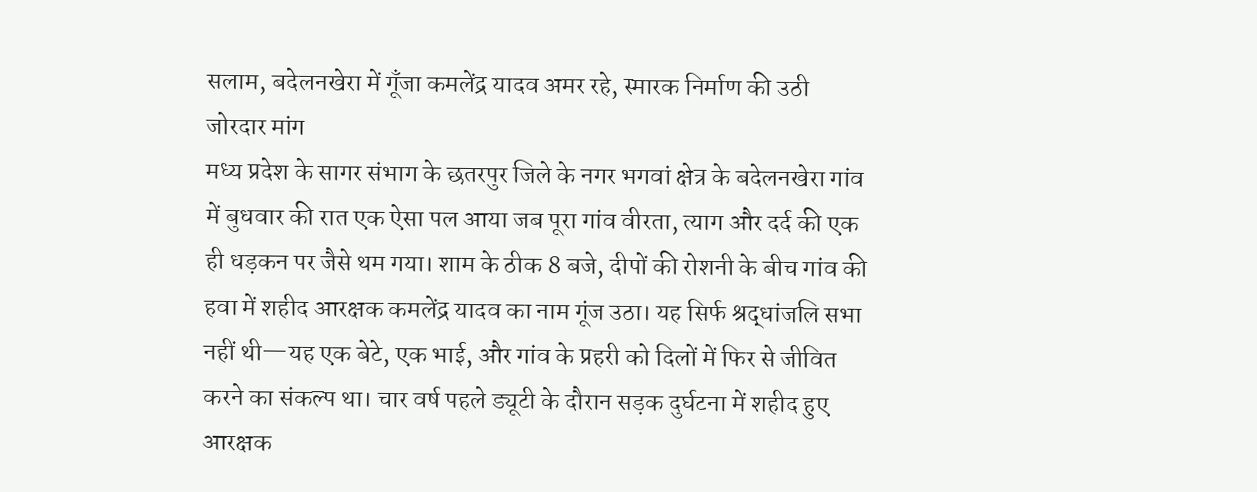सलाम, बदेलनखेरा में गूँजा कमलेंद्र यादव अमर रहे, स्मारक निर्माण की उठी जोरदार मांग
मध्य प्रदेश के सागर संभाग के छतरपुर जिले के नगर भगवां क्षेत्र के बदेलनखेरा गांव में बुधवार की रात एक ऐसा पल आया जब पूरा गांव वीरता, त्याग और दर्द की एक ही धड़कन पर जैसे थम गया। शाम के ठीक 8 बजे, दीपों की रोशनी के बीच गांव की हवा में शहीद आरक्षक कमलेंद्र यादव का नाम गूंज उठा। यह सिर्फ श्रद्धांजलि सभा नहीं थी—यह एक बेटे, एक भाई, और गांव के प्रहरी को दिलों में फिर से जीवित करने का संकल्प था। चार वर्ष पहले ड्यूटी के दौरान सड़क दुर्घटना में शहीद हुए आरक्षक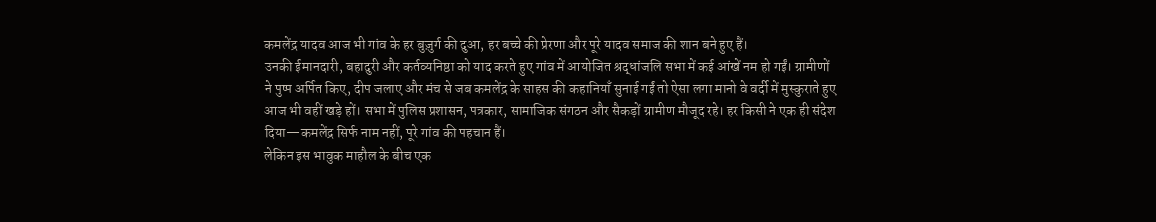कमलेंद्र यादव आज भी गांव के हर बुज़ुर्ग की दुआ, हर बच्चे की प्रेरणा और पूरे यादव समाज की शान बने हुए हैं।
उनकी ईमानदारी, बहादुरी और कर्तव्यनिष्ठा को याद करते हुए गांव में आयोजित श्रद्धांजलि सभा में कई आंखें नम हो गईं। ग्रामीणों ने पुष्प अर्पित किए, दीप जलाए और मंच से जब कमलेंद्र के साहस की कहानियाँ सुनाई गईं तो ऐसा लगा मानो वे वर्दी में मुस्कुराते हुए आज भी वहीं खड़े हों। सभा में पुलिस प्रशासन, पत्रकार, सामाजिक संगठन और सैकड़ों ग्रामीण मौजूद रहे। हर किसी ने एक ही संदेश दिया—कमलेंद्र सिर्फ नाम नहीं, पूरे गांव की पहचान हैं।
लेकिन इस भावुक माहौल के बीच एक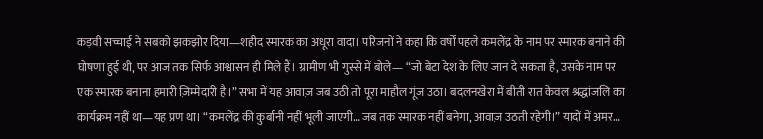कड़वी सच्चाई ने सबको झकझोर दिया—शहीद स्मारक का अधूरा वादा। परिजनों ने कहा कि वर्षों पहले कमलेंद्र के नाम पर स्मारक बनाने की घोषणा हुई थी, पर आज तक सिर्फ आश्वासन ही मिले हैं। ग्रामीण भी गुस्से में बोले— “जो बेटा देश के लिए जान दे सकता है, उसके नाम पर एक स्मारक बनाना हमारी ज़िम्मेदारी है।” सभा में यह आवाज़ जब उठी तो पूरा माहौल गूंज उठा। बदलनखेरा में बीती रात केवल श्रद्धांजलि का कार्यक्रम नहीं था—यह प्रण था। “कमलेंद्र की कुर्बानी नहीं भूली जाएगी… जब तक स्मारक नहीं बनेगा, आवाज़ उठती रहेगी।” यादों में अमर…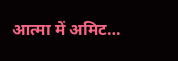आत्मा में अमिट…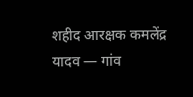शहीद आरक्षक कमलेंद्र यादव — गांव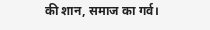की शान, समाज का गर्व।